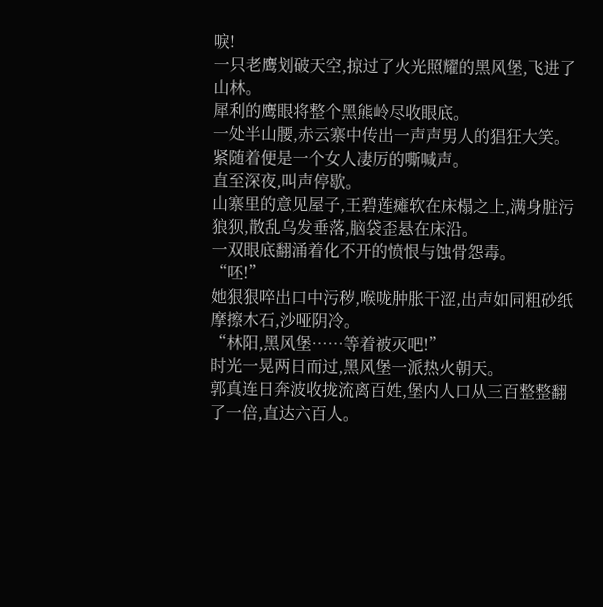唳!
一只老鹰划破天空,掠过了火光照耀的黑风堡,飞进了山林。
犀利的鹰眼将整个黑熊岭尽收眼底。
一处半山腰,赤云寨中传出一声声男人的猖狂大笑。
紧随着便是一个女人凄厉的嘶喊声。
直至深夜,叫声停歇。
山寨里的意见屋子,王碧莲瘫软在床榻之上,满身脏污狼狈,散乱乌发垂落,脑袋歪悬在床沿。
一双眼底翻涌着化不开的愤恨与蚀骨怨毒。
“呸!”
她狠狠啐出口中污秽,喉咙肿胀干涩,出声如同粗砂纸摩擦木石,沙哑阴冷。
“林阳,黑风堡……等着被灭吧!”
时光一晃两日而过,黑风堡一派热火朝天。
郭真连日奔波收拢流离百姓,堡内人口从三百整整翻了一倍,直达六百人。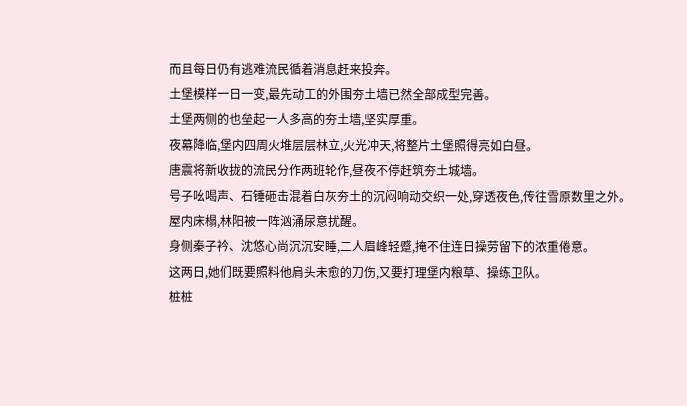而且每日仍有逃难流民循着消息赶来投奔。
土堡模样一日一变,最先动工的外围夯土墙已然全部成型完善。
土堡两侧的也垒起一人多高的夯土墙,坚实厚重。
夜幕降临,堡内四周火堆层层林立,火光冲天,将整片土堡照得亮如白昼。
唐震将新收拢的流民分作两班轮作,昼夜不停赶筑夯土城墙。
号子吆喝声、石锤砸击混着白灰夯土的沉闷响动交织一处,穿透夜色,传往雪原数里之外。
屋内床榻,林阳被一阵汹涌尿意扰醒。
身侧秦子衿、沈悠心尚沉沉安睡,二人眉峰轻蹙,掩不住连日操劳留下的浓重倦意。
这两日,她们既要照料他肩头未愈的刀伤,又要打理堡内粮草、操练卫队。
桩桩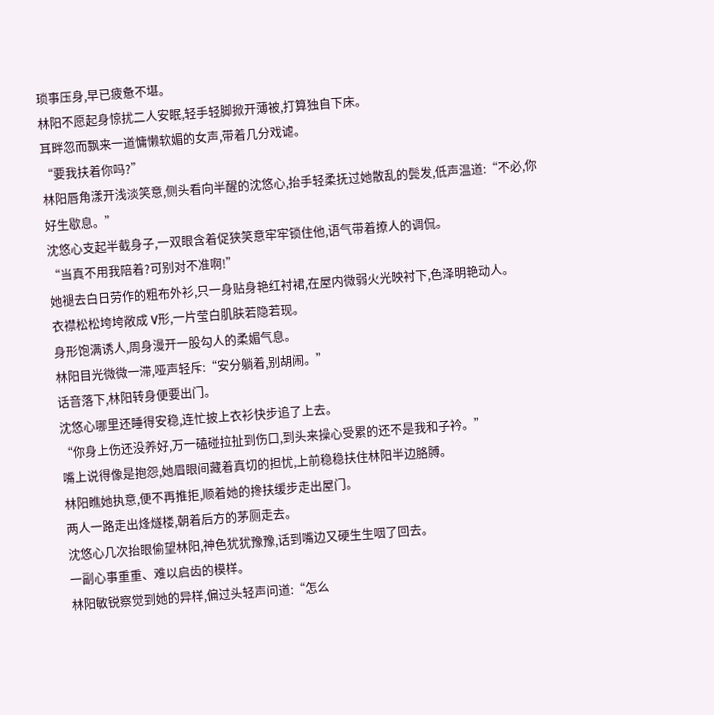琐事压身,早已疲惫不堪。
林阳不愿起身惊扰二人安眠,轻手轻脚掀开薄被,打算独自下床。
耳畔忽而飘来一道慵懒软媚的女声,带着几分戏谑。
“要我扶着你吗?”
林阳唇角漾开浅淡笑意,侧头看向半醒的沈悠心,抬手轻柔抚过她散乱的鬓发,低声温道:“不必,你好生歇息。”
沈悠心支起半截身子,一双眼含着促狭笑意牢牢锁住他,语气带着撩人的调侃。
“当真不用我陪着?可别对不准啊!”
她褪去白日劳作的粗布外衫,只一身贴身艳红衬裙,在屋内微弱火光映衬下,色泽明艳动人。
衣襟松松垮垮敞成 V形,一片莹白肌肤若隐若现。
身形饱满诱人,周身漫开一股勾人的柔媚气息。
林阳目光微微一滞,哑声轻斥:“安分躺着,别胡闹。”
话音落下,林阳转身便要出门。
沈悠心哪里还睡得安稳,连忙披上衣衫快步追了上去。
“你身上伤还没养好,万一磕碰拉扯到伤口,到头来操心受累的还不是我和子衿。”
嘴上说得像是抱怨,她眉眼间藏着真切的担忧,上前稳稳扶住林阳半边胳膊。
林阳瞧她执意,便不再推拒,顺着她的搀扶缓步走出屋门。
两人一路走出烽燧楼,朝着后方的茅厕走去。
沈悠心几次抬眼偷望林阳,神色犹犹豫豫,话到嘴边又硬生生咽了回去。
一副心事重重、难以启齿的模样。
林阳敏锐察觉到她的异样,偏过头轻声问道:“怎么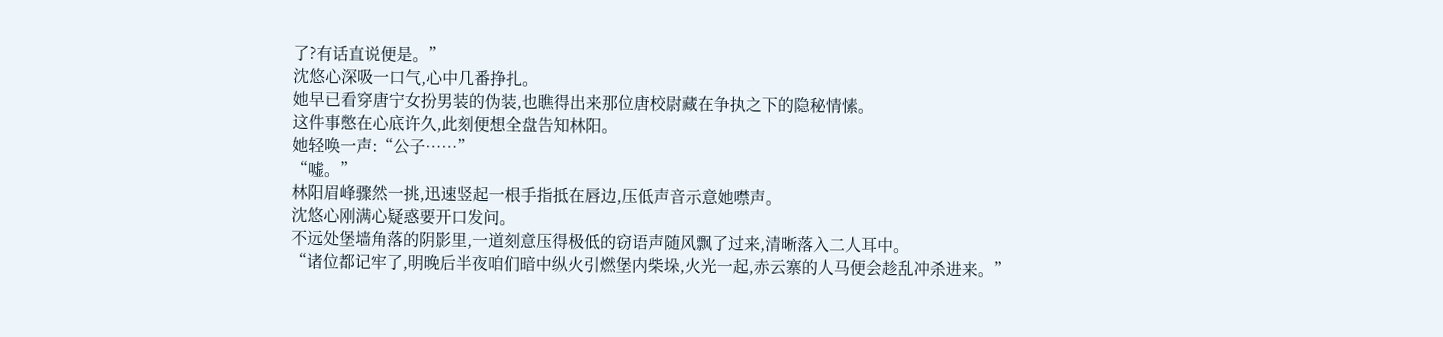了?有话直说便是。”
沈悠心深吸一口气,心中几番挣扎。
她早已看穿唐宁女扮男装的伪装,也瞧得出来那位唐校尉藏在争执之下的隐秘情愫。
这件事憋在心底许久,此刻便想全盘告知林阳。
她轻唤一声:“公子……”
“嘘。”
林阳眉峰骤然一挑,迅速竖起一根手指抵在唇边,压低声音示意她噤声。
沈悠心刚满心疑惑要开口发问。
不远处堡墙角落的阴影里,一道刻意压得极低的窃语声随风飘了过来,清晰落入二人耳中。
“诸位都记牢了,明晚后半夜咱们暗中纵火引燃堡内柴垛,火光一起,赤云寨的人马便会趁乱冲杀进来。”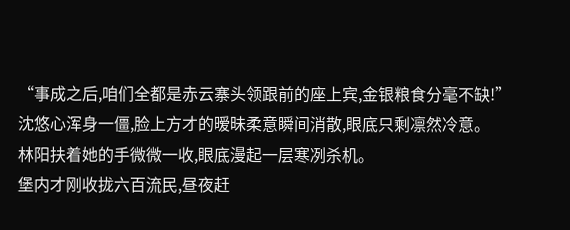“事成之后,咱们全都是赤云寨头领跟前的座上宾,金银粮食分毫不缺!”
沈悠心浑身一僵,脸上方才的暧昧柔意瞬间消散,眼底只剩凛然冷意。
林阳扶着她的手微微一收,眼底漫起一层寒冽杀机。
堡内才刚收拢六百流民,昼夜赶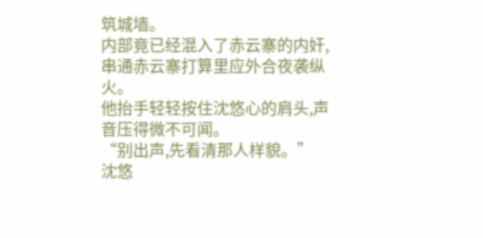筑城墙。
内部竟已经混入了赤云寨的内奸,串通赤云寨打算里应外合夜袭纵火。
他抬手轻轻按住沈悠心的肩头,声音压得微不可闻。
“别出声,先看清那人样貌。”
沈悠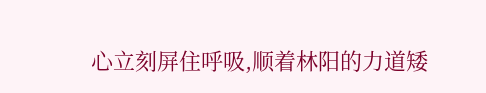心立刻屏住呼吸,顺着林阳的力道矮